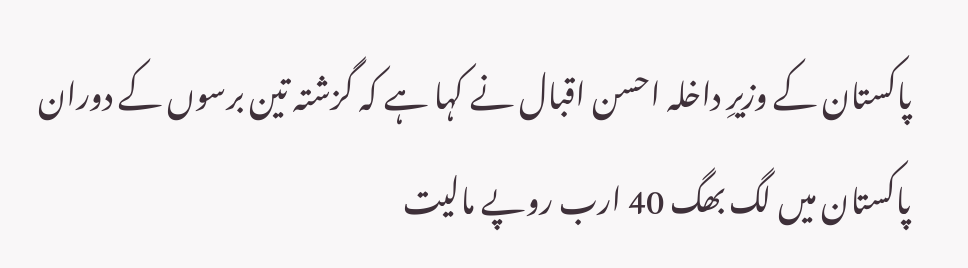پاکستان کے وزیرِ داخلہ احسن اقبال نے کہا ہے کہ گزشتہ تین برسوں کے دوران پاکستان میں لگ بھگ 40 ارب روپے مالیت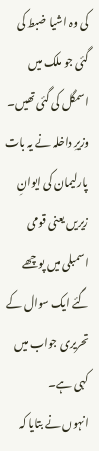کی وہ اشیا ضبط کی گئی جو ملک میں اسمگل کی گئی تھیں۔
وزیرِ داخلہ نے یہ بات پارلیمان کی ایوانِ زیریں یعنی قومی اسمبلی میں پوچھے گئے ایک سوال کے تحریری جواب میں کہی ہے۔
انہوں نے بتایا کہ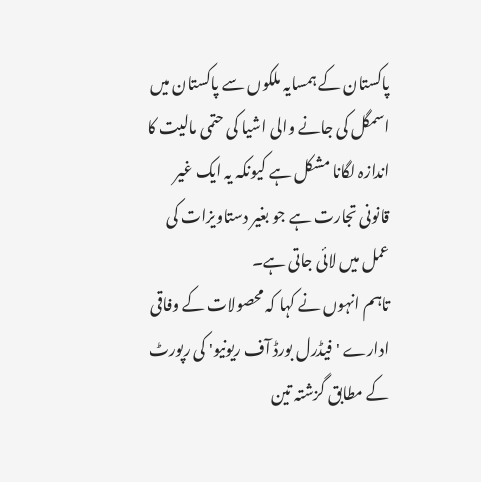پاکستان کے ہمسایہ ملکوں سے پاکستان میں اسمگل کی جانے والی اشیا کی حتمی مالیت کا اندازہ لگانا مشکل ہے کیونکہ یہ ایک غیر قانونی تجارت ہے جو بغیر دستاویزات کی عمل میں لائی جاتی ہے۔
تاہم انہوں نے کہا کہ محصولات کے وفاقی ادارے 'فیڈرل بورڈ آف ریونیو' کی رپورٹ کے مطابق گزشتہ تین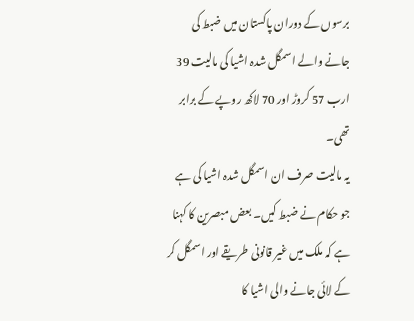برسوں کے دوران پاکستان میں ضبط کی جانے والے اسمگل شدہ اشیا کی مالیت 39 ارب 57 کروڑ اور 70 لاکھ روپے کے برابر تھی۔
یہ مالیت صرف ان اسمگل شدہ اشیا کی ہے جو حکام نے ضبط کیں۔ بعض مبصرین کا کہنا ہے کہ ملک میں غیر قانونی طریقے اور اسمگل کر کے لائی جانے والی اشیا کا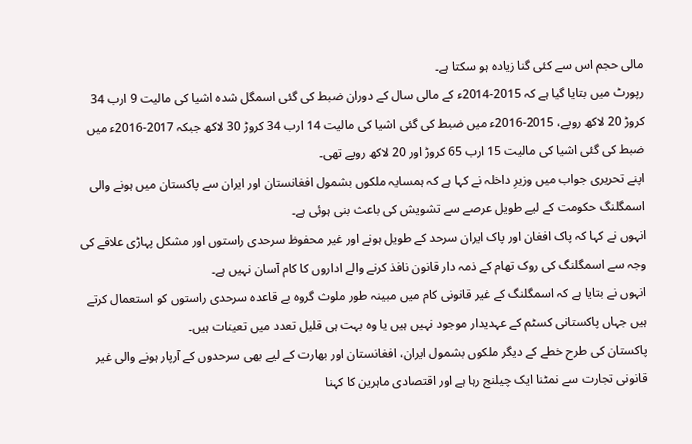مالی حجم اس سے کئی گنا زیادہ ہو سکتا ہے۔
رپورٹ میں بتایا گیا ہے کہ 2015-2014ء کے مالی سال کے دوران ضبط کی گئی اسمگل شدہ اشیا کی مالیت 9 ارب 34 کروڑ 20 لاکھ روپے، 2015-2016ء میں ضبط کی گئی اشیا کی مالیت 14 ارب 34 کروڑ 30 لاکھ جبکہ 2017-2016ء میں ضبط کی گئی اشیا کی مالیت 15 ارب 65 کروڑ اور 20 لاکھ روپے تھی۔
اپنے تحریری جواب میں وزیرِ داخلہ نے کہا ہے کہ ہمسایہ ملکوں بشمول افغانستان اور ایران سے پاکستان میں ہونے والی اسمگلنگ حکومت کے لیے طویل عرصے سے تشویش کی باعث بنی ہوئی ہے۔
انہوں نے کہا کہ پاک افغان اور پاک ایران سرحد کے طویل ہونے اور غیر محفوظ سرحدی راستوں اور مشکل پہاڑی علاقے کی وجہ سے اسمگلنگ کی روک تھام کے ذمہ دار قانون نافذ کرنے والے اداروں کا کام آسان نہیں ہے۔
انہوں نے بتایا ہے کہ اسمگلنگ کے غیر قانونی کام میں مبینہ طور ملوث گروہ بے قاعدہ سرحدی راستوں کو استعمال کرتے ہیں جہاں پاکستانی کسٹم کے عہدیدار موجود نہیں ہیں یا وہ بہت ہی قلیل تعدد میں تعینات ہیں۔
پاکستان کی طرح خطے کے دیگر ملکوں بشمول ایران، افغانستان اور بھارت کے لیے بھی سرحدوں کے آرپار ہونے والی غیر قانونی تجارت سے نمٹنا ایک چیلنج رہا ہے اور اقتصادی ماہرین کا کہنا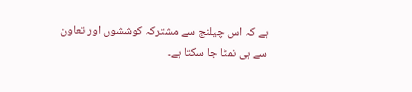ہے کہ اس چیلنج سے مشترکہ کوششوں اور تعاون سے ہی نمٹا جا سکتا ہے۔